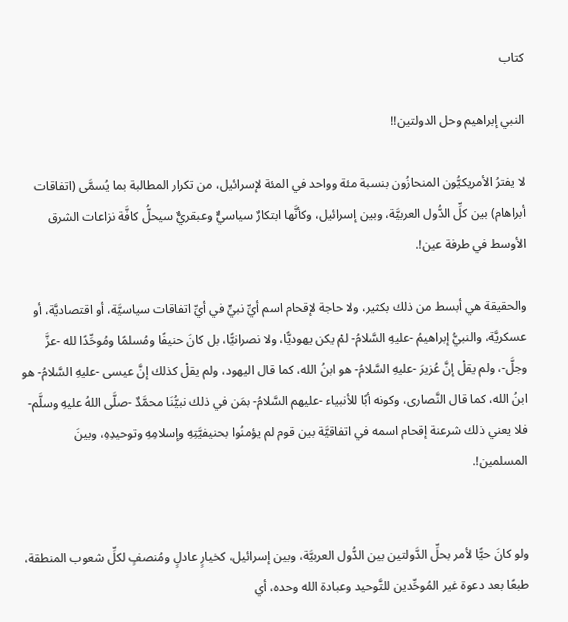كتاب

النبي إبراهيم وحل الدولتين!!

لا يفترُ الأمريكيُّون المنحازُون بنسبة مئة وواحد في المئة لإسرائيل، من تكرار المطالبة بما يُسمَّى (اتفاقات أبراهام) بين كلِّ الدُّول العربيَّة، وبين إسرائيل، وكأنَّها ابتكارٌ سياسيٌّ وعبقريٌّ سيحلُّ كافَّة نزاعات الشرق الأوسط في طرفة عين!.

والحقيقة هي أبسط من ذلك بكثير، ولا حاجة لإقحام اسم أيِّ نبيٍّ في أيِّ اتفاقات سياسيَّة، أو اقتصاديَّة، أو عسكريَّة، والنبيُّ إبراهيمُ -عليهِ السَّلامُ- لمْ يكن يهوديًّا، ولا نصرانيًّا، بل كانَ حنيفًا ومُسلمًا ومُوحِّدًا لله -عزَّ وجلَّ-، ولم يقلْ إنَّ عُزيرَ -عليهِ السَّلامُ- هو ابنُ الله، كما قال اليهود، ولم يقلْ كذلك إنَّ عيسى -عليهِ السَّلامُ- هو ابنُ الله، كما قال النَّصارى، وكونه أبًا للأنبياء -عليهم السَّلامُ- بمَن في ذلك نبيُّنَا محمَّدٌ -صلَّى اللهُ عليهِ وسلَّم- فلا يعني ذلك شرعنة إقحام اسمه في اتفاقيَّة بين قوم لم يؤمنُوا بحنيفيَّتِهِ وإسلامِهِ وتوحيدِهِ، وبينَ المسلمين!.


ولو كانَ حيًّا لأمر بحلِّ الدَّولتين بين الدُّول العربيَّة، وبين إسرائيل، كخيارٍ عادلٍ ومُنصفٍ لكلِّ شعوب المنطقة، طبعًا بعد دعوة غير المُوحِّدين للتَّوحيد وعبادة الله وحده، أي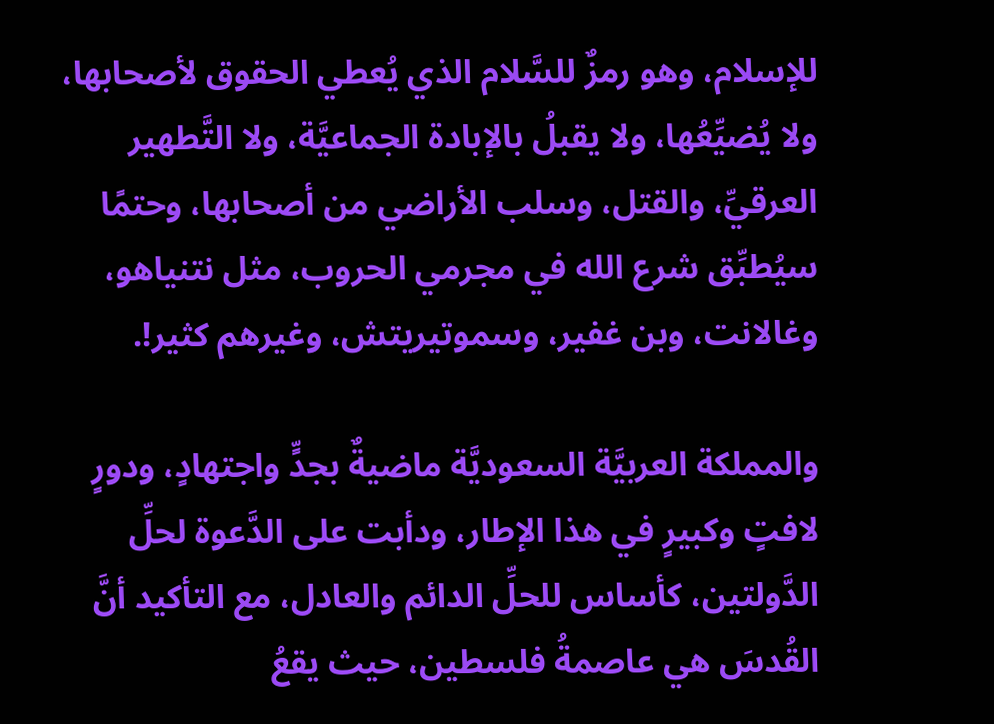للإسلام، وهو رمزٌ للسَّلام الذي يُعطي الحقوق لأصحابها، ولا يُضيِّعُها، ولا يقبلُ بالإبادة الجماعيَّة، ولا التَّطهير العرقيِّ، والقتل، وسلب الأراضي من أصحابها، وحتمًا سيُطبِّق شرع الله في مجرمي الحروب، مثل نتنياهو، وغالانت، وبن غفير، وسموتيريتش، وغيرهم كثير!.

والمملكة العربيَّة السعوديَّة ماضيةٌ بجدٍّ واجتهادٍ، ودورٍ لافتٍ وكبيرٍ في هذا الإطار، ودأبت على الدَّعوة لحلِّ الدَّولتين، كأساس للحلِّ الدائم والعادل، مع التأكيد أنَّ القُدسَ هي عاصمةُ فلسطين، حيث يقعُ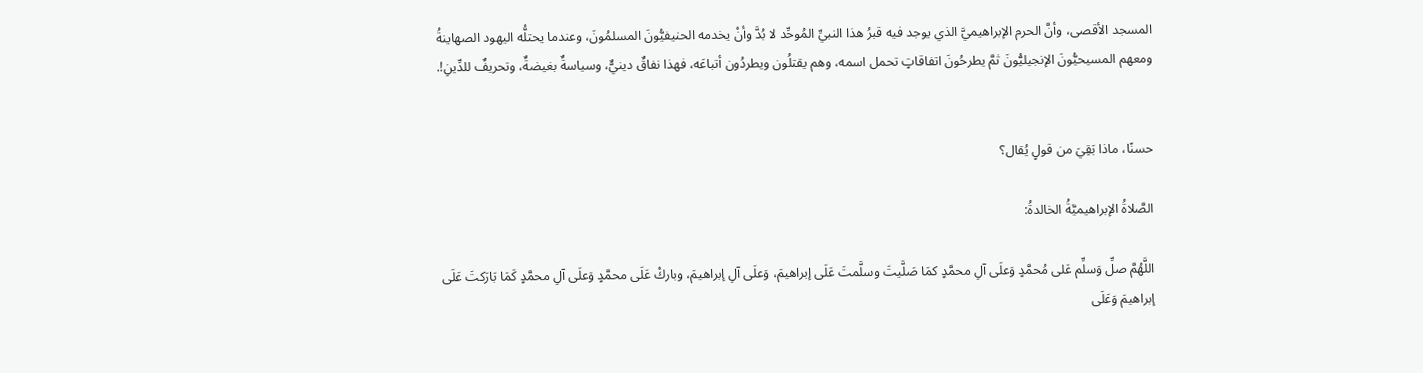المسجد الأقصى، وأنَّ الحرم الإبراهيميَّ الذي يوجد فيه قبرُ هذا النبيِّ المُوحِّد لا بُدَّ وأنْ يخدمه الحنيفيُّونَ المسلمُونَ، وعندما يحتلُّه اليهود الصهاينةُ ومعهم المسيحيُّونَ الإنجيليُّونَ ثمَّ يطرحُونَ اتفاقاتٍ تحمل اسمه، وهم يقتلُون ويطردُون أتباعَه، فهذا نفاقٌ دينيٌّ، وسياسةٌ بغيضةٌ، وتحريفٌ للدِّينِ!.


حسنًا، ماذا بَقِيَ من قولٍ يُقال؟

الصَّلاةُ الإبراهيميَّةُ الخالدةُ:

اللَّهُمَّ صلِّ وَسلِّم عَلى مُحمَّدٍ وَعلَى آلِ محمَّدٍ كمَا صَلَّيتَ وسلَّمتَ عَلَى إبراهيمَ، وَعلَى آلِ إبراهيمَ، وباركْ عَلَى محمَّدٍ وَعلَى آلِ محمَّدٍ كَمَا بَارَكتَ عَلَى إبراهيمَ وَعَلَى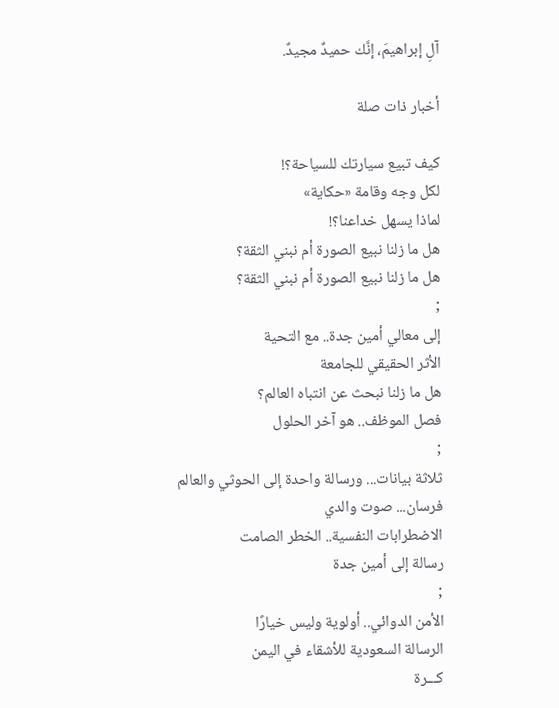آلِ إبراهيمَ، إنَّك حميدٌ مجيدٌ.

أخبار ذات صلة

كيف تبيع سيارتك للسياحة؟!
لكل وجه وقامة «حكاية»
لماذا يسهل خداعنا؟!
هل ما زلنا نبيع الصورة أم نبني الثقة؟
هل ما زلنا نبيع الصورة أم نبني الثقة؟
;
إلى معالي أمين جدة.. مع التحية
الأثر الحقيقي للجامعة
هل ما زلنا نبحث عن انتباه العالم؟
فصل الموظف.. هو آخر الحلول
;
ثلاثة بيانات... ورسالة واحدة إلى الحوثي والعالم
فرسان... صوت والدي
الاضطرابات النفسية.. الخطر الصامت
رسالة إلى أمين جدة
;
الأمن الدوائي.. أولوية وليس خيارًا
الرسالة السعودية للأشقاء في اليمن
كـــرة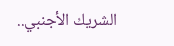الشريك الأجنبي..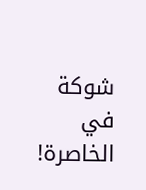شوكة في الخاصرة!